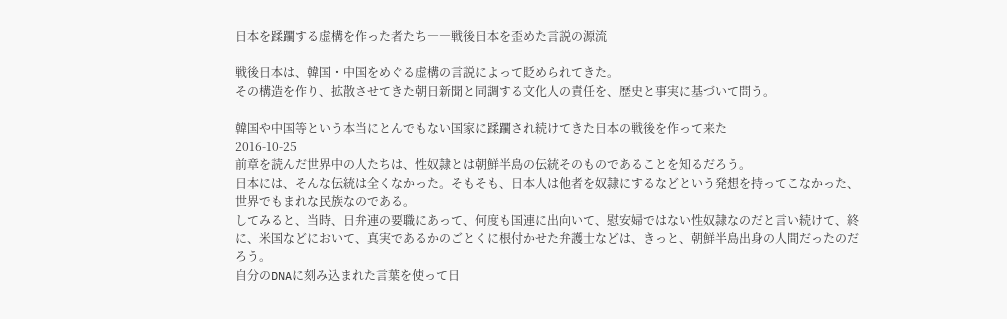日本を蹂躙する虚構を作った者たち――戦後日本を歪めた言説の源流

戦後日本は、韓国・中国をめぐる虚構の言説によって貶められてきた。
その構造を作り、拡散させてきた朝日新聞と同調する文化人の責任を、歴史と事実に基づいて問う。

韓国や中国等という本当にとんでもない国家に蹂躙され続けてきた日本の戦後を作って来た
2016-10-25
前章を読んだ世界中の人たちは、性奴隷とは朝鮮半島の伝統そのものであることを知るだろう。
日本には、そんな伝統は全くなかった。そもそも、日本人は他者を奴隷にするなどという発想を持ってこなかった、世界でもまれな民族なのである。
してみると、当時、日弁連の要職にあって、何度も国連に出向いて、慰安婦ではない性奴隷なのだと言い続けて、終に、米国などにおいて、真実であるかのごとくに根付かせた弁護士などは、きっと、朝鮮半島出身の人間だったのだろう。
自分のDNAに刻み込まれた言葉を使って日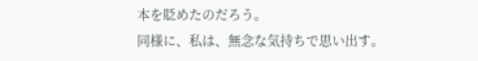本を貶めたのだろう。
同様に、私は、無念な気持ちで思い出す。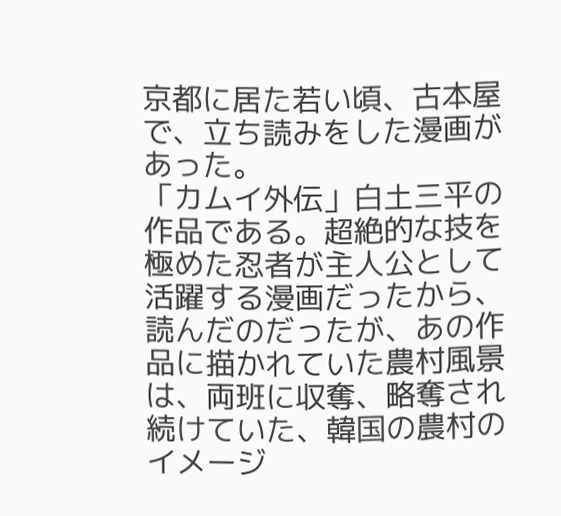京都に居た若い頃、古本屋で、立ち読みをした漫画があった。
「カムイ外伝」白土三平の作品である。超絶的な技を極めた忍者が主人公として活躍する漫画だったから、読んだのだったが、あの作品に描かれていた農村風景は、両班に収奪、略奪され続けていた、韓国の農村のイメージ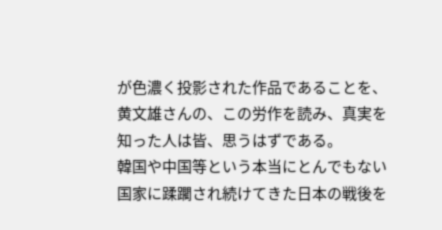が色濃く投影された作品であることを、
黄文雄さんの、この労作を読み、真実を知った人は皆、思うはずである。
韓国や中国等という本当にとんでもない国家に蹂躙され続けてきた日本の戦後を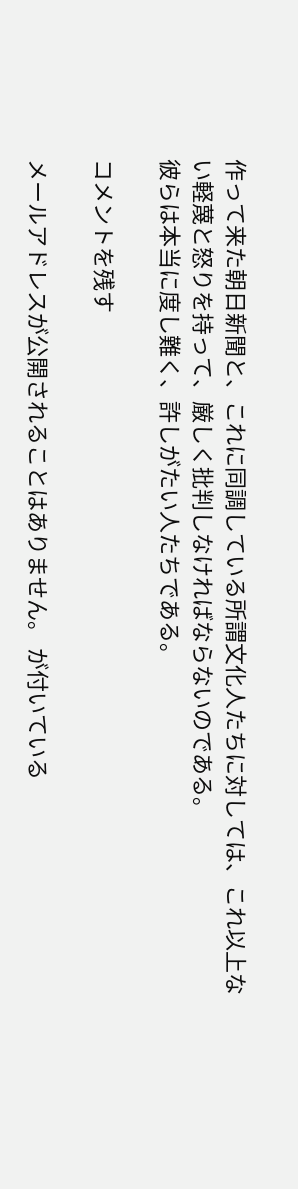作って来た朝日新聞と、これに同調している所謂文化人たちに対しては、これ以上ない軽蔑と怒りを持って、厳しく批判しなければならないのである。
彼らは本当に度し難く、許しがたい人たちである。

コメントを残す

メールアドレスが公開されることはありません。 が付いている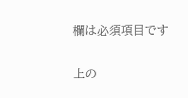欄は必須項目です


上の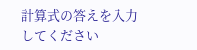計算式の答えを入力してください